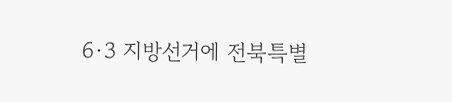6·3 지방선거에 전북특별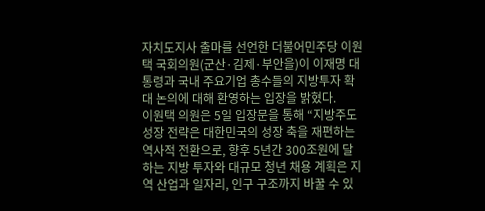자치도지사 출마를 선언한 더불어민주당 이원택 국회의원(군산·김제·부안을)이 이재명 대통령과 국내 주요기업 총수들의 지방투자 확대 논의에 대해 환영하는 입장을 밝혔다.
이원택 의원은 5일 입장문을 통해 “지방주도성장 전략은 대한민국의 성장 축을 재편하는 역사적 전환으로, 향후 5년간 300조원에 달하는 지방 투자와 대규모 청년 채용 계획은 지역 산업과 일자리, 인구 구조까지 바꿀 수 있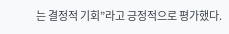는 결정적 기회”라고 긍정적으로 평가했다.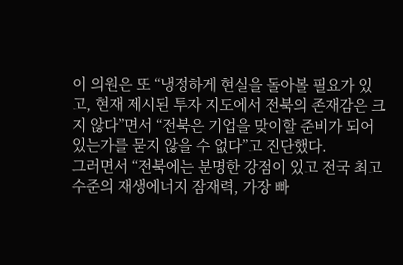이 의원은 또 “냉정하게 현실을 돌아볼 필요가 있고, 현재 제시된 투자 지도에서 전북의 존재감은 크지 않다”면서 “전북은 기업을 맞이할 준비가 되어 있는가를 묻지 않을 수 없다”고 진단했다.
그러면서 “전북에는 분명한 강점이 있고 전국 최고 수준의 재생에너지 잠재력, 가장 빠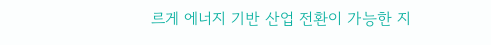르게 에너지 기반 산업 전환이 가능한 지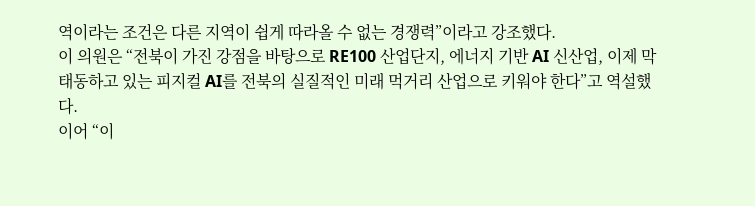역이라는 조건은 다른 지역이 쉽게 따라올 수 없는 경쟁력”이라고 강조했다.
이 의원은 “전북이 가진 강점을 바탕으로 RE100 산업단지, 에너지 기반 AI 신산업, 이제 막 태동하고 있는 피지컬 AI를 전북의 실질적인 미래 먹거리 산업으로 키워야 한다”고 역설했다.
이어 “이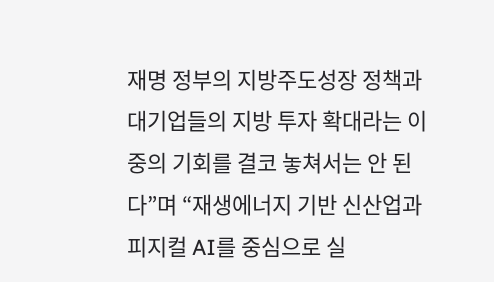재명 정부의 지방주도성장 정책과 대기업들의 지방 투자 확대라는 이중의 기회를 결코 놓쳐서는 안 된다”며 “재생에너지 기반 신산업과 피지컬 AI를 중심으로 실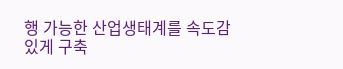행 가능한 산업생태계를 속도감 있게 구축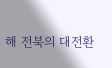해 전북의 대전환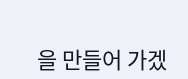을 만들어 가겠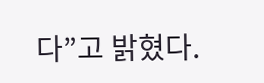다”고 밝혔다.